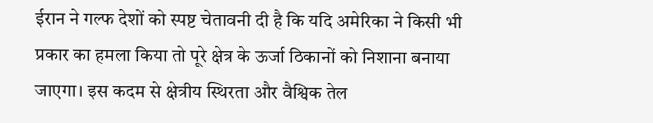ईरान ने गल्फ देशों को स्पष्ट चेतावनी दी है कि यदि अमेरिका ने किसी भी प्रकार का हमला किया तो पूरे क्षेत्र के ऊर्जा ठिकानों को निशाना बनाया जाएगा। इस कदम से क्षेत्रीय स्थिरता और वैश्विक तेल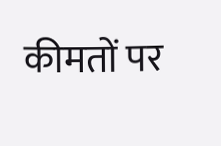कीमतों पर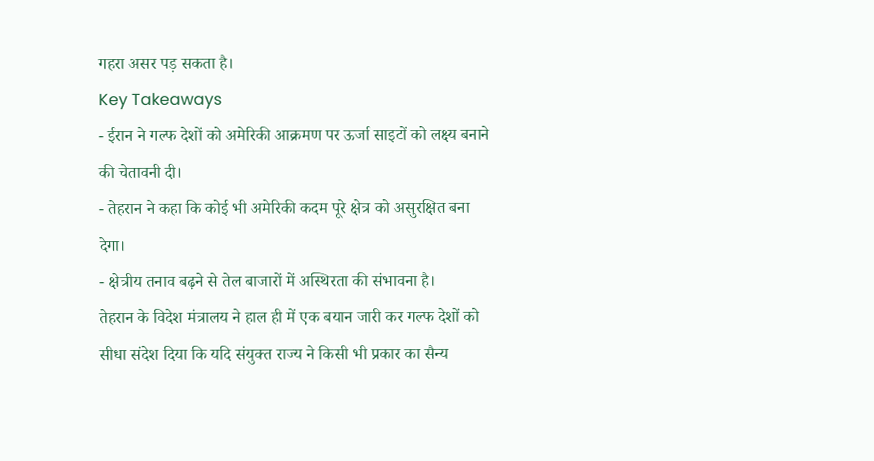गहरा असर पड़ सकता है।
Key Takeaways
- ईरान ने गल्फ देशों को अमेरिकी आक्रमण पर ऊर्जा साइटों को लक्ष्य बनाने की चेतावनी दी।
- तेहरान ने कहा कि कोई भी अमेरिकी कदम पूरे क्षेत्र को असुरक्षित बना देगा।
- क्षेत्रीय तनाव बढ़ने से तेल बाजारों में अस्थिरता की संभावना है।
तेहरान के विदेश मंत्रालय ने हाल ही में एक बयान जारी कर गल्फ देशों को सीधा संदेश दिया कि यदि संयुक्त राज्य ने किसी भी प्रकार का सैन्य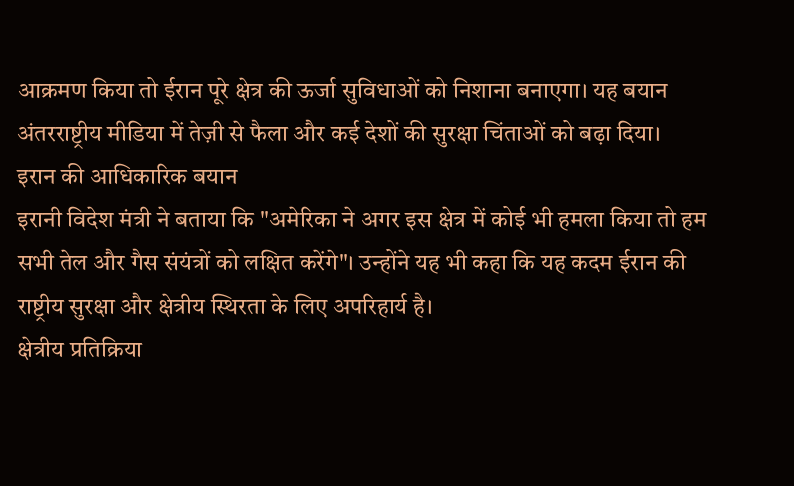आक्रमण किया तो ईरान पूरे क्षेत्र की ऊर्जा सुविधाओं को निशाना बनाएगा। यह बयान अंतरराष्ट्रीय मीडिया में तेज़ी से फैला और कई देशों की सुरक्षा चिंताओं को बढ़ा दिया।
इरान की आधिकारिक बयान
इरानी विदेश मंत्री ने बताया कि "अमेरिका ने अगर इस क्षेत्र में कोई भी हमला किया तो हम सभी तेल और गैस संयंत्रों को लक्षित करेंगे"। उन्होंने यह भी कहा कि यह कदम ईरान की राष्ट्रीय सुरक्षा और क्षेत्रीय स्थिरता के लिए अपरिहार्य है।
क्षेत्रीय प्रतिक्रिया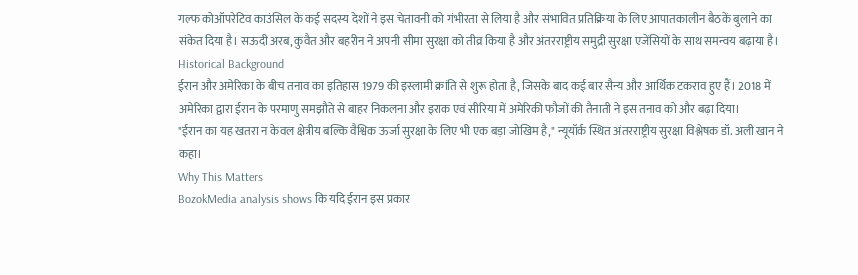गल्फ कोऑपरेटिव काउंसिल के कई सदस्य देशों ने इस चेतावनी को गंभीरता से लिया है और संभावित प्रतिक्रिया के लिए आपातकालीन बैठकें बुलाने का संकेत दिया है। सऊदी अरब, कुवैत और बहरीन ने अपनी सीमा सुरक्षा को तीव्र किया है और अंतरराष्ट्रीय समुद्री सुरक्षा एजेंसियों के साथ समन्वय बढ़ाया है।
Historical Background
ईरान और अमेरिका के बीच तनाव का इतिहास 1979 की इस्लामी क्रांति से शुरू होता है, जिसके बाद कई बार सैन्य और आर्थिक टकराव हुए हैं। 2018 में अमेरिका द्वारा ईरान के परमाणु समझौते से बाहर निकलना और इराक एवं सीरिया में अमेरिकी फौजों की तैनाती ने इस तनाव को और बढ़ा दिया।
"ईरान का यह खतरा न केवल क्षेत्रीय बल्कि वैश्विक ऊर्जा सुरक्षा के लिए भी एक बड़ा जोखिम है," न्यूयॉर्क स्थित अंतरराष्ट्रीय सुरक्षा विश्लेषक डॉ. अली खान ने कहा।
Why This Matters
BozokMedia analysis shows कि यदि ईरान इस प्रकार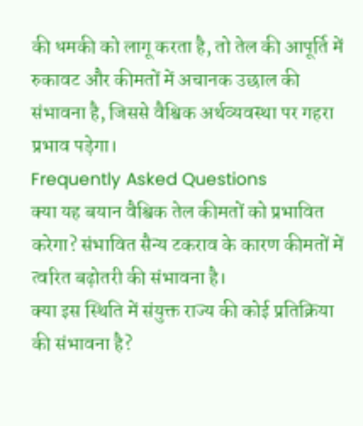की धमकी को लागू करता है, तो तेल की आपूर्ति में रुकावट और कीमतों में अचानक उछाल की संभावना है, जिससे वैश्विक अर्थव्यवस्था पर गहरा प्रभाव पड़ेगा।
Frequently Asked Questions
क्या यह बयान वैश्विक तेल कीमतों को प्रभावित करेगा? संभावित सैन्य टकराव के कारण कीमतों में त्वरित बढ़ोतरी की संभावना है।
क्या इस स्थिति में संयुक्त राज्य की कोई प्रतिक्रिया की संभावना है?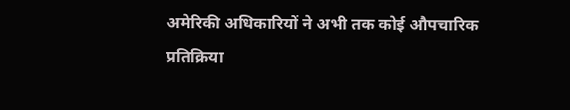अमेरिकी अधिकारियों ने अभी तक कोई औपचारिक प्रतिक्रिया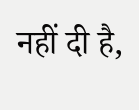नहीं दी है,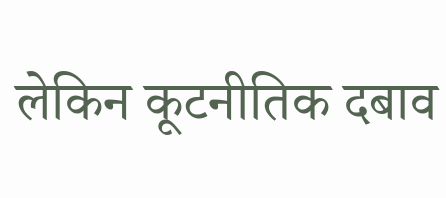लेकिन कूटनीतिक दबाव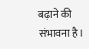बढ़ाने की संभावना है।